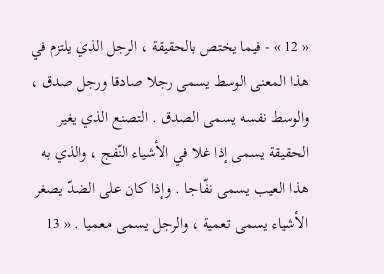« 12 » - فيما يختص بالحقيقة ، الرجل الذي يلتزم في هذا المعنى الوسط يسمى رجلا صادقا ورجل صدق ، والوسط نفسه يسمى الصدق . التصنع الذي يغير الحقيقة يسمى إذا غلا في الأشياء النّفج ، والذي به هذا العيب يسمى نفّاجا . وإذا كان على الضدّ يصغر الأشياء يسمى تعمية ، والرجل يسمى معميا . « 13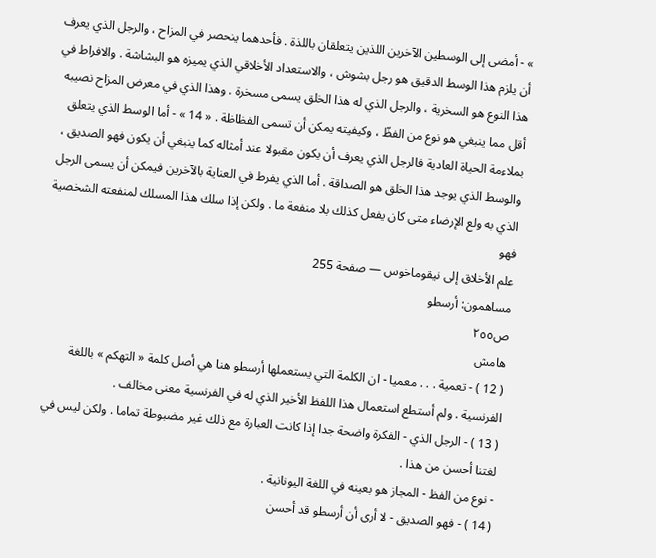» - أمضى إلى الوسطين الآخرين اللذين يتعلقان باللذة . فأحدهما ينحصر في المزاح ، والرجل الذي يعرف أن يلزم هذا الوسط الدقيق هو رجل بشوش ، والاستعداد الأخلاقي الذي يميزه هو البشاشة . والافراط في هذا النوع هو السخرية ، والرجل الذي له هذا الخلق يسمى مسخرة . وهذا الذي في معرض المزاح نصيبه أقل مما ينبغي هو نوع من الفظّ ، وكيفيته يمكن أن تسمى الفظاظة . « 14 » - أما الوسط الذي يتعلق بملاءمة الحياة العادية فالرجل الذي يعرف أن يكون مقبولا عند أمثاله كما ينبغي أن يكون فهو الصديق ، والوسط الذي يوجد هذا الخلق هو الصداقة . أما الذي يفرط في العناية بالآخرين فيمكن أن يسمى الرجل الذي به ولع الإرضاء متى كان يفعل كذلك بلا منفعة ما . ولكن إذا سلك هذا المسلك لمنفعته الشخصية فهو
علم الأخلاق إلى نيقوماخوس — صفحة 255
مساهمون: أرسطو
ص٢٥٥
هامش
( 12 ) - تعمية . . . معميا - ان الكلمة التي يستعملها أرسطو هنا هي أصل كلمة « التهكم » باللغة الفرنسية . ولم أستطع استعمال هذا اللفظ الأخير الذي له في الفرنسية معنى مخالف .
( 13 ) - الرجل الذي - الفكرة واضحة جدا إذا كانت العبارة مع ذلك غير مضبوطة تماما . ولكن ليس في لغتنا أحسن من هذا .
- نوع من الفظ - المجاز هو بعينه في اللغة اليونانية .
( 14 ) - فهو الصديق - لا أرى أن أرسطو قد أحسن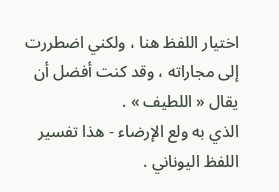اختيار اللفظ هنا ، ولكني اضطررت إلى مجاراته ، وقد كنت أفضل أن يقال « اللطيف » .
الذي به ولع الإرضاء - هذا تفسير اللفظ اليوناني .